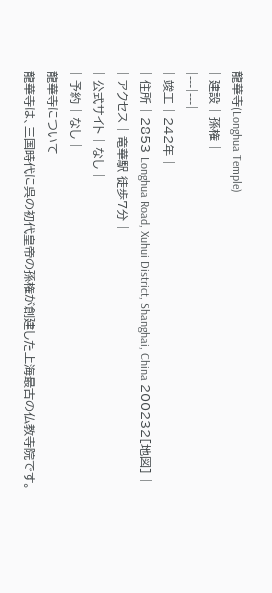龍華寺(Longhua Temple)
| 建設 | 孫権 |
|---|---|
| 竣工 | 242年 |
| 住所 | 2853 Longhua Road, Xuhui District, Shanghai, China 200232[地図] |
| アクセス | 竜華駅 徒歩7分 |
| 公式サイト | なし |
| 予約 | なし |
龍華寺について
龍華寺は、三国時代に呉の初代皇帝の孫権が創建した上海最古の仏教寺院です。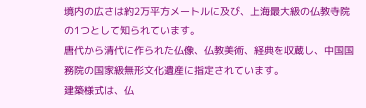境内の広さは約2万平方メートルに及び、上海最大級の仏教寺院の1つとして知られています。
唐代から清代に作られた仏像、仏教美術、経典を収蔵し、中国国務院の国家級無形文化遺産に指定されています。
建築様式は、仏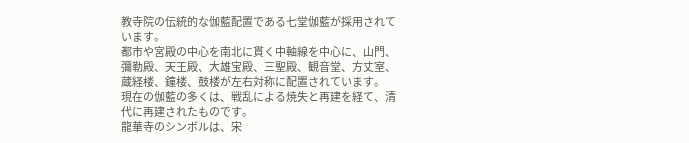教寺院の伝統的な伽藍配置である七堂伽藍が採用されています。
都市や宮殿の中心を南北に貫く中軸線を中心に、山門、彌勒殿、天王殿、大雄宝殿、三聖殿、観音堂、方丈室、蔵経楼、鐘楼、鼓楼が左右対称に配置されています。
現在の伽藍の多くは、戦乱による焼失と再建を経て、清代に再建されたものです。
龍華寺のシンボルは、宋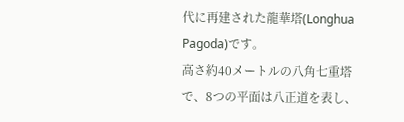代に再建された龍華塔(Longhua Pagoda)です。
高さ約40メートルの八角七重塔で、8つの平面は八正道を表し、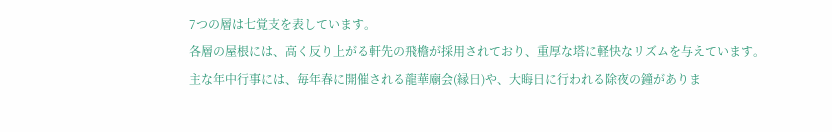7つの層は七覚支を表しています。
各層の屋根には、高く反り上がる軒先の飛檐が採用されており、重厚な塔に軽快なリズムを与えています。
主な年中行事には、毎年春に開催される龍華廟会(縁日)や、大晦日に行われる除夜の鐘がありま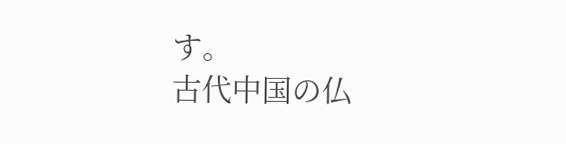す。
古代中国の仏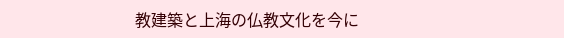教建築と上海の仏教文化を今に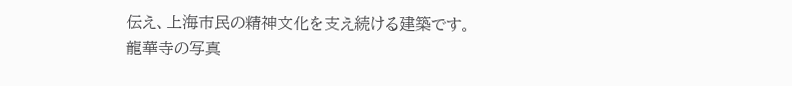伝え、上海市民の精神文化を支え続ける建築です。
龍華寺の写真